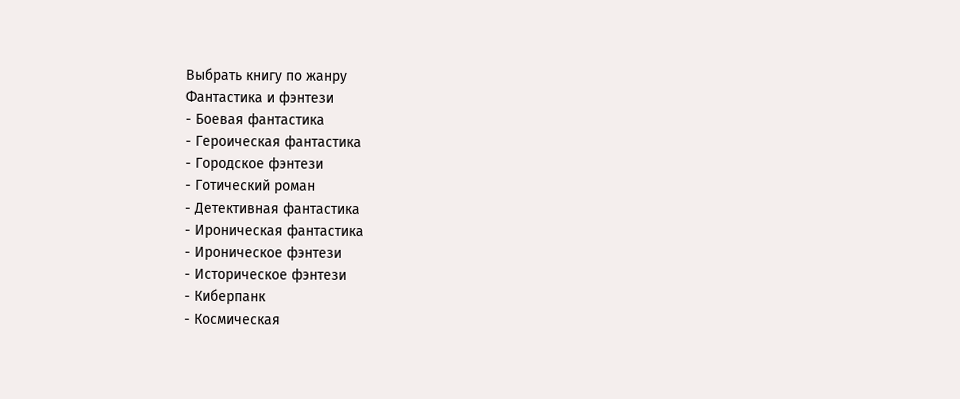Выбрать книгу по жанру
Фантастика и фэнтези
- Боевая фантастика
- Героическая фантастика
- Городское фэнтези
- Готический роман
- Детективная фантастика
- Ироническая фантастика
- Ироническое фэнтези
- Историческое фэнтези
- Киберпанк
- Космическая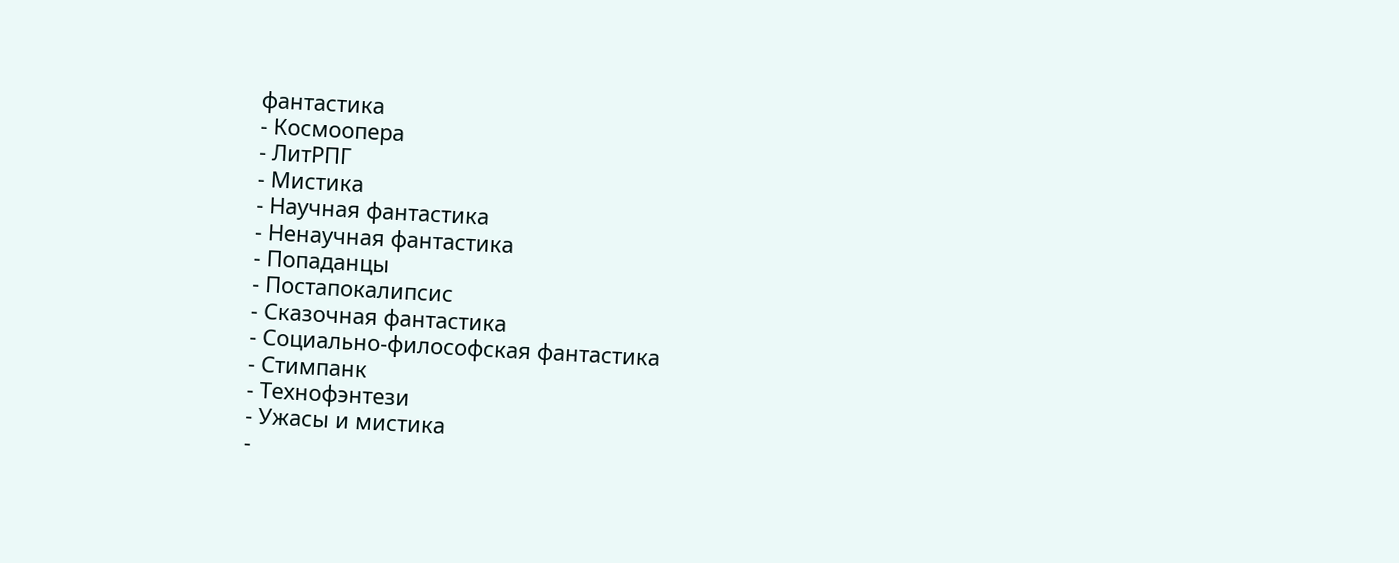фантастика
- Космоопера
- ЛитРПГ
- Мистика
- Научная фантастика
- Ненаучная фантастика
- Попаданцы
- Постапокалипсис
- Сказочная фантастика
- Социально-философская фантастика
- Стимпанк
- Технофэнтези
- Ужасы и мистика
-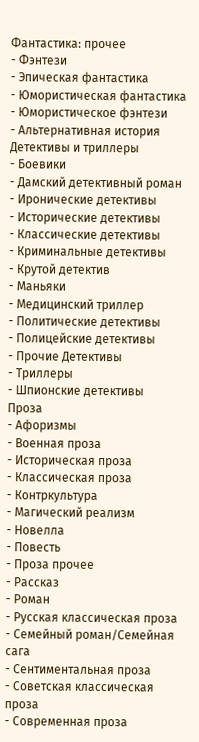Фантастика: прочее
- Фэнтези
- Эпическая фантастика
- Юмористическая фантастика
- Юмористическое фэнтези
- Альтернативная история
Детективы и триллеры
- Боевики
- Дамский детективный роман
- Иронические детективы
- Исторические детективы
- Классические детективы
- Криминальные детективы
- Крутой детектив
- Маньяки
- Медицинский триллер
- Политические детективы
- Полицейские детективы
- Прочие Детективы
- Триллеры
- Шпионские детективы
Проза
- Афоризмы
- Военная проза
- Историческая проза
- Классическая проза
- Контркультура
- Магический реализм
- Новелла
- Повесть
- Проза прочее
- Рассказ
- Роман
- Русская классическая проза
- Семейный роман/Семейная сага
- Сентиментальная проза
- Советская классическая проза
- Современная проза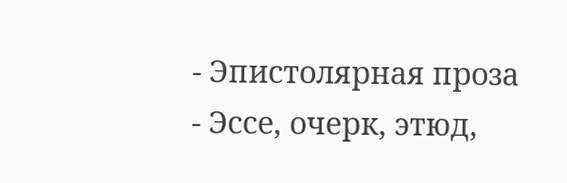- Эпистолярная проза
- Эссе, очерк, этюд,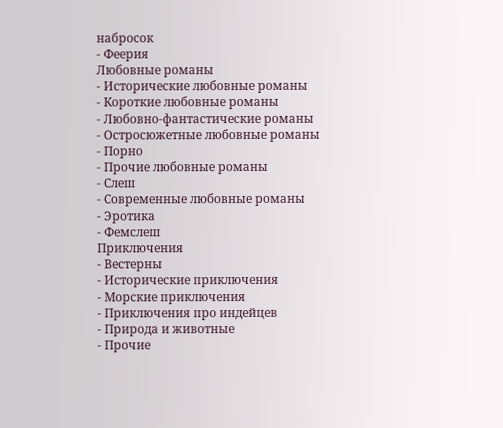набросок
- Феерия
Любовные романы
- Исторические любовные романы
- Короткие любовные романы
- Любовно-фантастические романы
- Остросюжетные любовные романы
- Порно
- Прочие любовные романы
- Слеш
- Современные любовные романы
- Эротика
- Фемслеш
Приключения
- Вестерны
- Исторические приключения
- Морские приключения
- Приключения про индейцев
- Природа и животные
- Прочие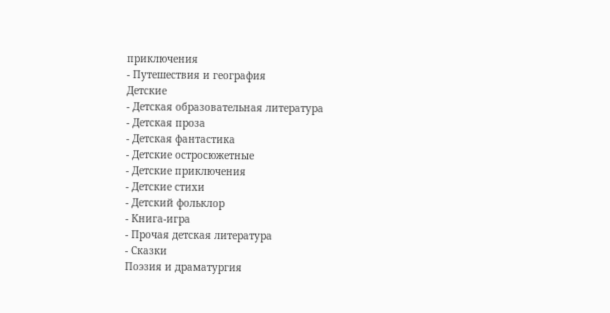приключения
- Путешествия и география
Детские
- Детская образовательная литература
- Детская проза
- Детская фантастика
- Детские остросюжетные
- Детские приключения
- Детские стихи
- Детский фольклор
- Книга-игра
- Прочая детская литература
- Сказки
Поэзия и драматургия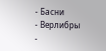- Басни
- Верлибры
-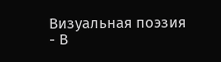Визуальная поэзия
- В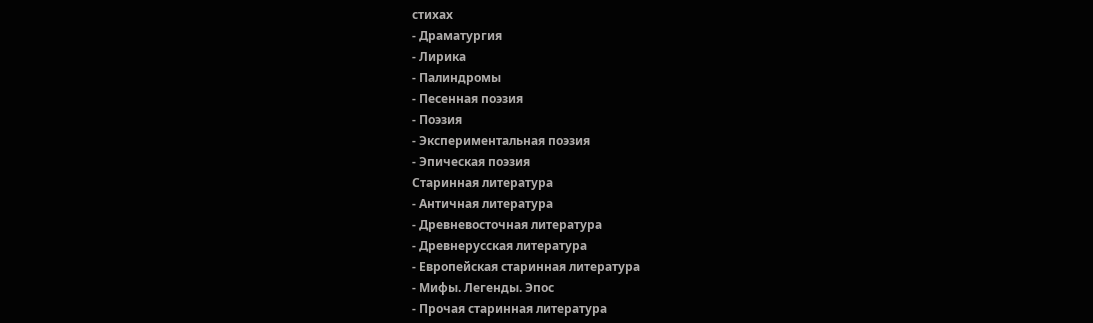стихах
- Драматургия
- Лирика
- Палиндромы
- Песенная поэзия
- Поэзия
- Экспериментальная поэзия
- Эпическая поэзия
Старинная литература
- Античная литература
- Древневосточная литература
- Древнерусская литература
- Европейская старинная литература
- Мифы. Легенды. Эпос
- Прочая старинная литература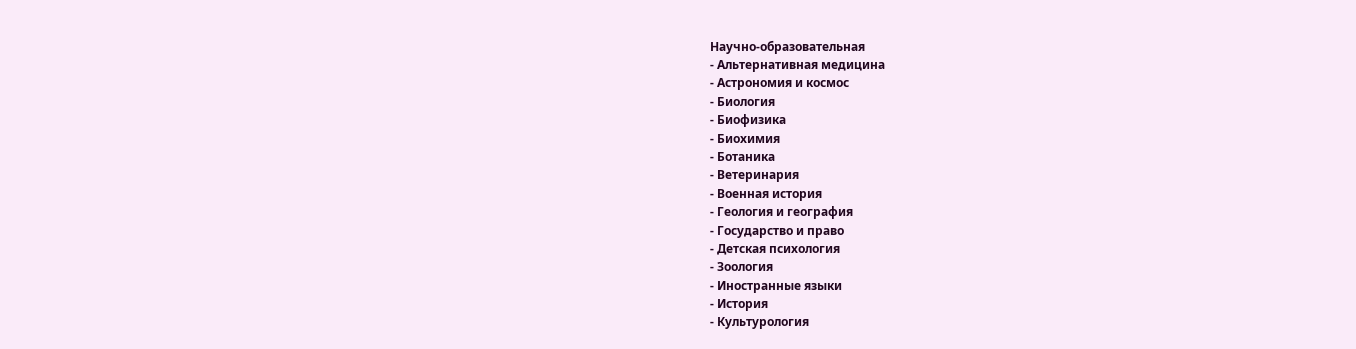Научно-образовательная
- Альтернативная медицина
- Астрономия и космос
- Биология
- Биофизика
- Биохимия
- Ботаника
- Ветеринария
- Военная история
- Геология и география
- Государство и право
- Детская психология
- Зоология
- Иностранные языки
- История
- Культурология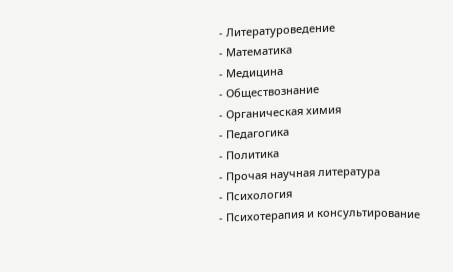- Литературоведение
- Математика
- Медицина
- Обществознание
- Органическая химия
- Педагогика
- Политика
- Прочая научная литература
- Психология
- Психотерапия и консультирование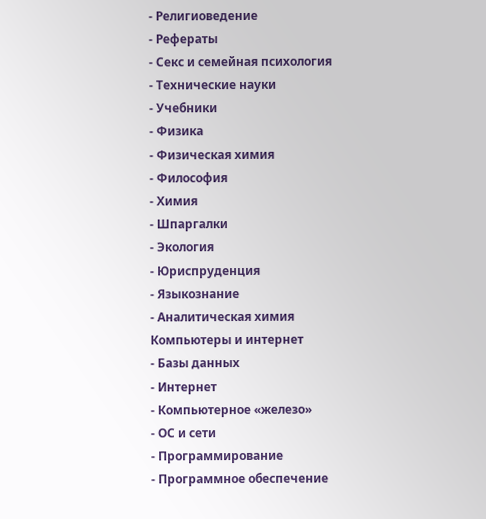- Религиоведение
- Рефераты
- Секс и семейная психология
- Технические науки
- Учебники
- Физика
- Физическая химия
- Философия
- Химия
- Шпаргалки
- Экология
- Юриспруденция
- Языкознание
- Аналитическая химия
Компьютеры и интернет
- Базы данных
- Интернет
- Компьютерное «железо»
- ОС и сети
- Программирование
- Программное обеспечение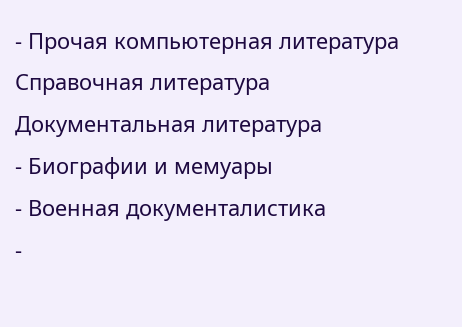- Прочая компьютерная литература
Справочная литература
Документальная литература
- Биографии и мемуары
- Военная документалистика
-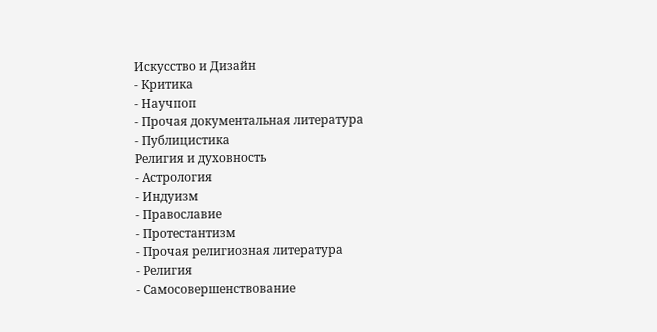Искусство и Дизайн
- Критика
- Научпоп
- Прочая документальная литература
- Публицистика
Религия и духовность
- Астрология
- Индуизм
- Православие
- Протестантизм
- Прочая религиозная литература
- Религия
- Самосовершенствование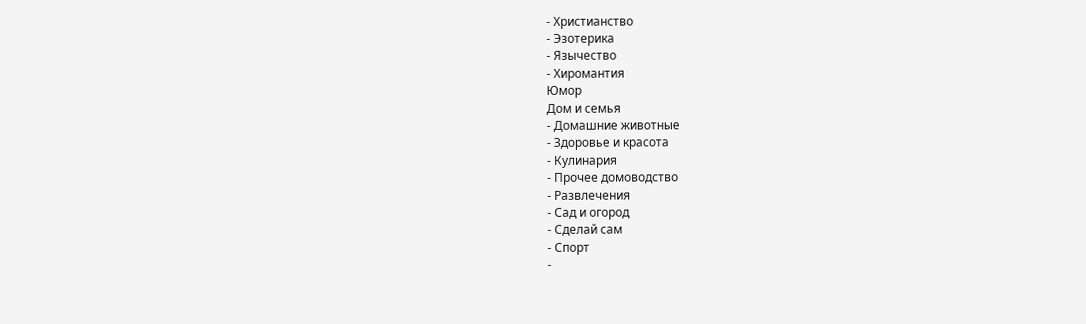- Христианство
- Эзотерика
- Язычество
- Хиромантия
Юмор
Дом и семья
- Домашние животные
- Здоровье и красота
- Кулинария
- Прочее домоводство
- Развлечения
- Сад и огород
- Сделай сам
- Спорт
-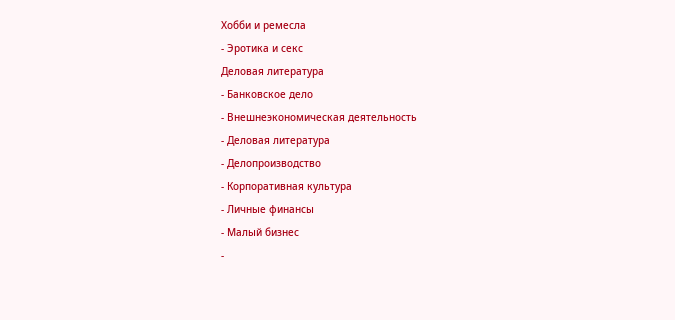Хобби и ремесла
- Эротика и секс
Деловая литература
- Банковское дело
- Внешнеэкономическая деятельность
- Деловая литература
- Делопроизводство
- Корпоративная культура
- Личные финансы
- Малый бизнес
-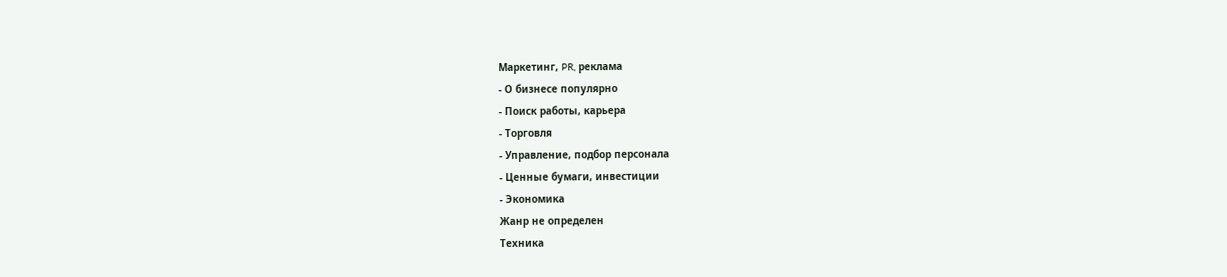Маркетинг, PR, реклама
- О бизнесе популярно
- Поиск работы, карьера
- Торговля
- Управление, подбор персонала
- Ценные бумаги, инвестиции
- Экономика
Жанр не определен
Техника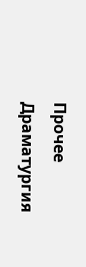Прочее
Драматургия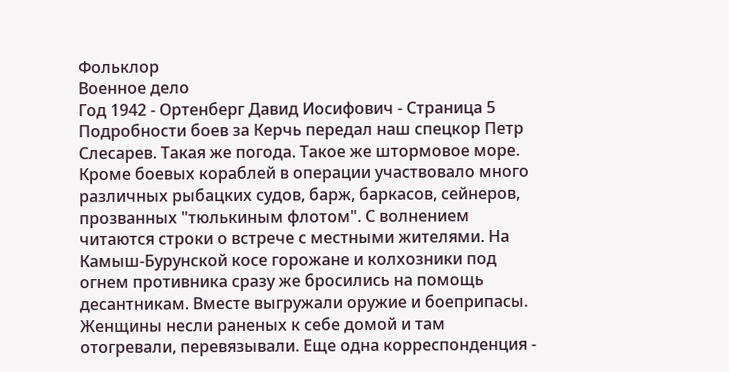Фольклор
Военное дело
Год 1942 - Ортенберг Давид Иосифович - Страница 5
Подробности боев за Керчь передал наш спецкор Петр Слесарев. Такая же погода. Такое же штормовое море. Кроме боевых кораблей в операции участвовало много различных рыбацких судов, барж, баркасов, сейнеров, прозванных "тюлькиным флотом". С волнением читаются строки о встрече с местными жителями. На Камыш-Бурунской косе горожане и колхозники под огнем противника сразу же бросились на помощь десантникам. Вместе выгружали оружие и боеприпасы. Женщины несли раненых к себе домой и там отогревали, перевязывали. Еще одна корреспонденция -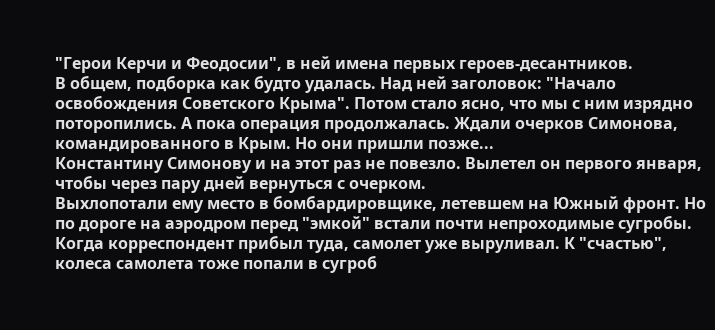"Герои Керчи и Феодосии", в ней имена первых героев-десантников.
В общем, подборка как будто удалась. Над ней заголовок: "Начало освобождения Советского Крыма". Потом стало ясно, что мы с ним изрядно поторопились. А пока операция продолжалась. Ждали очерков Симонова, командированного в Крым. Но они пришли позже...
Константину Симонову и на этот раз не повезло. Вылетел он первого января, чтобы через пару дней вернуться с очерком.
Выхлопотали ему место в бомбардировщике, летевшем на Южный фронт. Но по дороге на аэродром перед "эмкой" встали почти непроходимые сугробы. Когда корреспондент прибыл туда, самолет уже выруливал. К "счастью", колеса самолета тоже попали в сугроб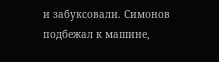и забуксовали. Симонов подбежал к машине,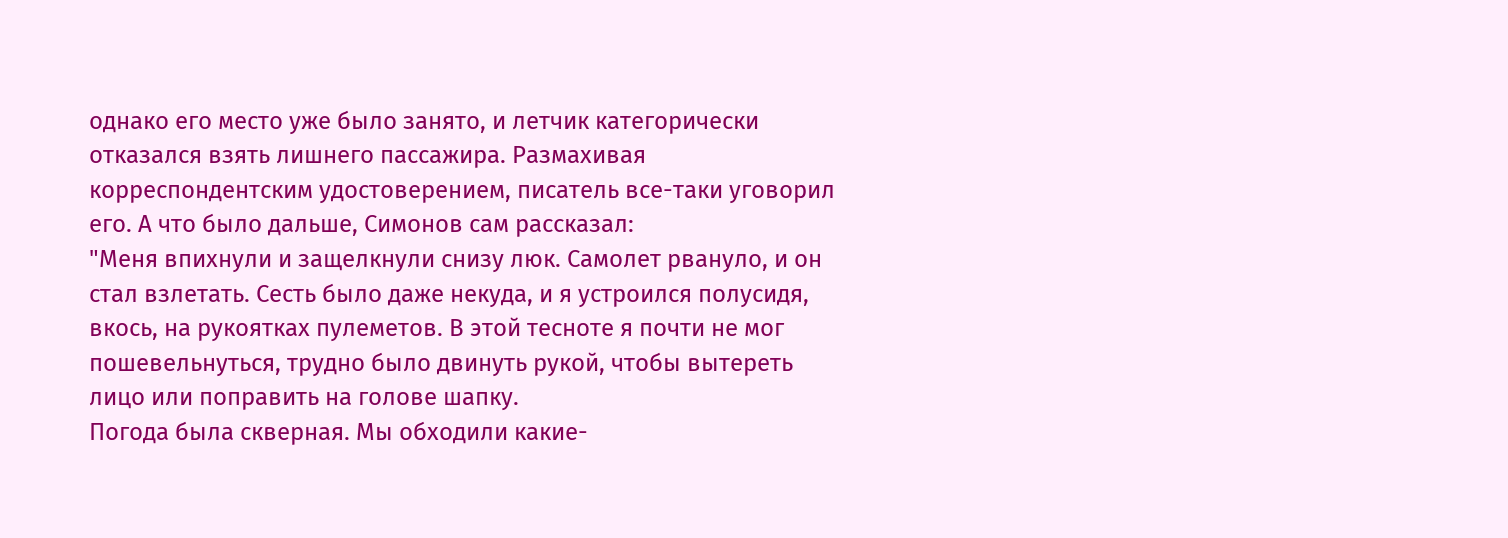однако его место уже было занято, и летчик категорически отказался взять лишнего пассажира. Размахивая корреспондентским удостоверением, писатель все-таки уговорил его. А что было дальше, Симонов сам рассказал:
"Меня впихнули и защелкнули снизу люк. Самолет рвануло, и он стал взлетать. Сесть было даже некуда, и я устроился полусидя, вкось, на рукоятках пулеметов. В этой тесноте я почти не мог пошевельнуться, трудно было двинуть рукой, чтобы вытереть лицо или поправить на голове шапку.
Погода была скверная. Мы обходили какие-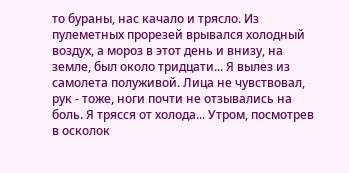то бураны, нас качало и трясло. Из пулеметных прорезей врывался холодный воздух, а мороз в этот день и внизу, на земле, был около тридцати... Я вылез из самолета полуживой. Лица не чувствовал, рук - тоже, ноги почти не отзывались на боль. Я трясся от холода... Утром, посмотрев в осколок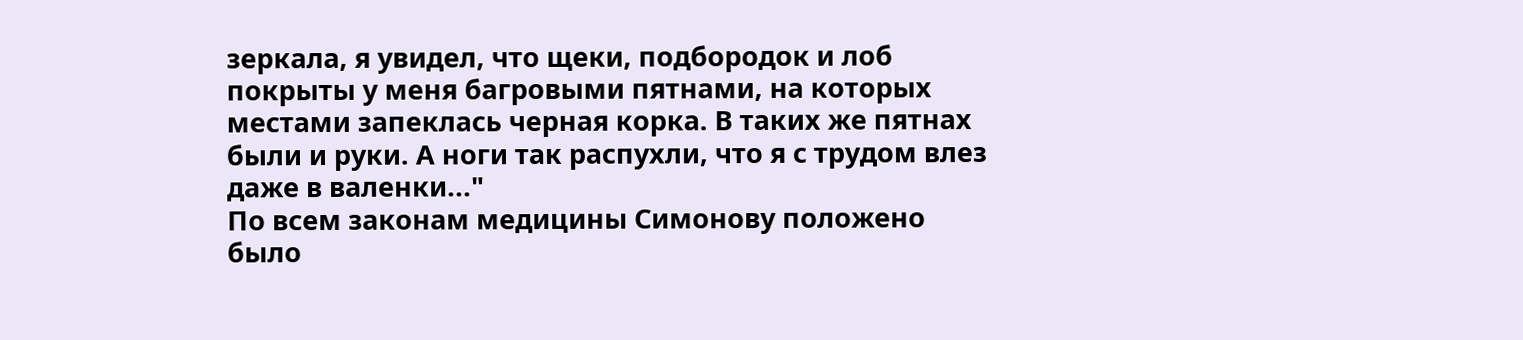зеркала, я увидел, что щеки, подбородок и лоб покрыты у меня багровыми пятнами, на которых местами запеклась черная корка. В таких же пятнах были и руки. А ноги так распухли, что я с трудом влез даже в валенки..."
По всем законам медицины Симонову положено было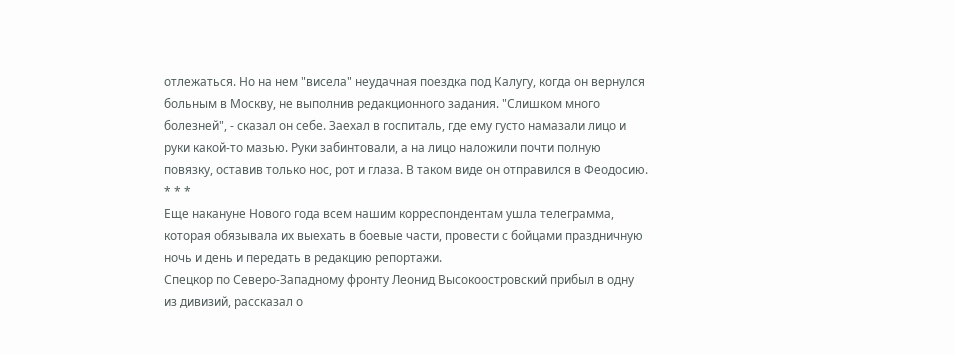отлежаться. Но на нем "висела" неудачная поездка под Калугу, когда он вернулся больным в Москву, не выполнив редакционного задания. "Слишком много болезней", - сказал он себе. Заехал в госпиталь, где ему густо намазали лицо и руки какой-то мазью. Руки забинтовали, а на лицо наложили почти полную повязку, оставив только нос, рот и глаза. В таком виде он отправился в Феодосию.
* * *
Еще накануне Нового года всем нашим корреспондентам ушла телеграмма, которая обязывала их выехать в боевые части, провести с бойцами праздничную ночь и день и передать в редакцию репортажи.
Спецкор по Северо-Западному фронту Леонид Высокоостровский прибыл в одну из дивизий, рассказал о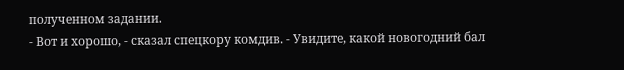полученном задании.
- Вот и хорошо, - сказал спецкору комдив. - Увидите, какой новогодний бал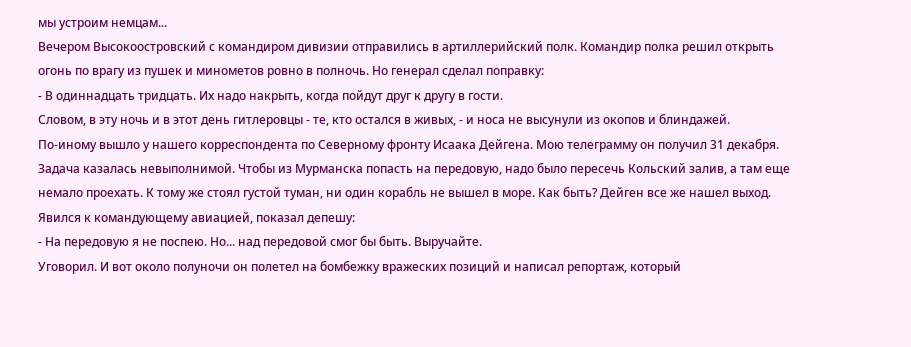мы устроим немцам...
Вечером Высокоостровский с командиром дивизии отправились в артиллерийский полк. Командир полка решил открыть огонь по врагу из пушек и минометов ровно в полночь. Но генерал сделал поправку:
- В одиннадцать тридцать. Их надо накрыть, когда пойдут друг к другу в гости.
Словом, в эту ночь и в этот день гитлеровцы - те, кто остался в живых, - и носа не высунули из окопов и блиндажей.
По-иному вышло у нашего корреспондента по Северному фронту Исаака Дейгена. Мою телеграмму он получил 31 декабря. Задача казалась невыполнимой. Чтобы из Мурманска попасть на передовую, надо было пересечь Кольский залив, а там еще немало проехать. К тому же стоял густой туман, ни один корабль не вышел в море. Как быть? Дейген все же нашел выход. Явился к командующему авиацией, показал депешу:
- На передовую я не поспею. Но... над передовой смог бы быть. Выручайте.
Уговорил. И вот около полуночи он полетел на бомбежку вражеских позиций и написал репортаж, который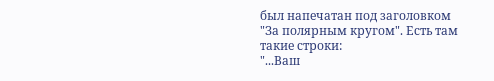был напечатан под заголовком "За полярным кругом". Есть там такие строки:
"...Ваш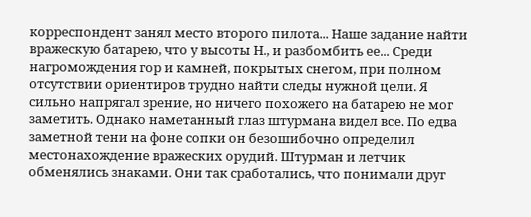корреспондент занял место второго пилота... Наше задание найти вражескую батарею, что у высоты Н., и разбомбить ее... Среди нагромождения гор и камней, покрытых снегом, при полном отсутствии ориентиров трудно найти следы нужной цели. Я сильно напрягал зрение, но ничего похожего на батарею не мог заметить. Однако наметанный глаз штурмана видел все. По едва заметной тени на фоне сопки он безошибочно определил местонахождение вражеских орудий. Штурман и летчик обменялись знаками. Они так сработались, что понимали друг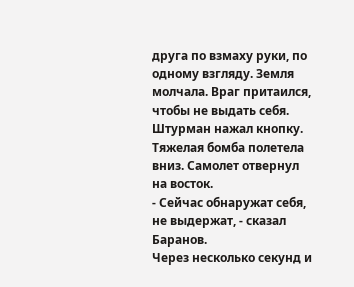друга по взмаху руки, по одному взгляду. Земля молчала. Враг притаился, чтобы не выдать себя. Штурман нажал кнопку. Тяжелая бомба полетела вниз. Самолет отвернул на восток.
- Сейчас обнаружат себя, не выдержат, - сказал Баранов.
Через несколько секунд и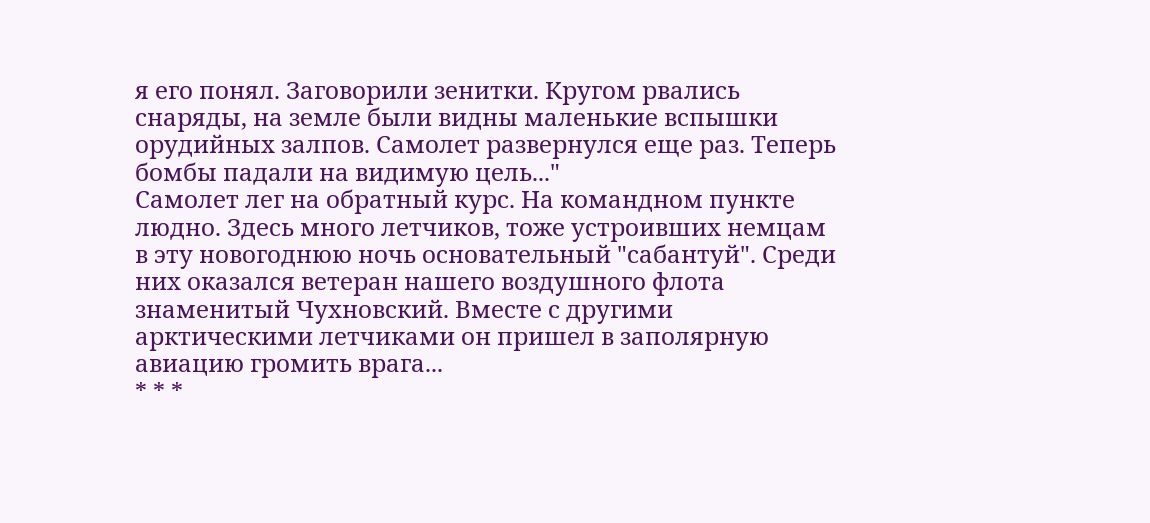я его понял. Заговорили зенитки. Кругом рвались снаряды, на земле были видны маленькие вспышки орудийных залпов. Самолет развернулся еще раз. Теперь бомбы падали на видимую цель..."
Самолет лег на обратный курс. На командном пункте людно. Здесь много летчиков, тоже устроивших немцам в эту новогоднюю ночь основательный "сабантуй". Среди них оказался ветеран нашего воздушного флота знаменитый Чухновский. Вместе с другими арктическими летчиками он пришел в заполярную авиацию громить врага...
* * *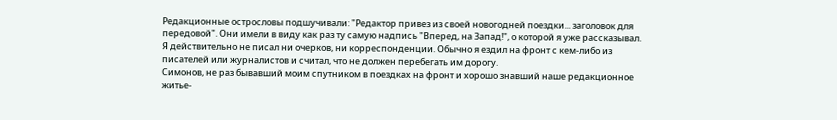Редакционные острословы подшучивали: "Редактор привез из своей новогодней поездки... заголовок для передовой". Они имели в виду как раз ту самую надпись "Вперед, на Запад!", о которой я уже рассказывал. Я действительно не писал ни очерков, ни корреспонденции. Обычно я ездил на фронт с кем-либо из писателей или журналистов и считал, что не должен перебегать им дорогу.
Симонов, не раз бывавший моим спутником в поездках на фронт и хорошо знавший наше редакционное житье-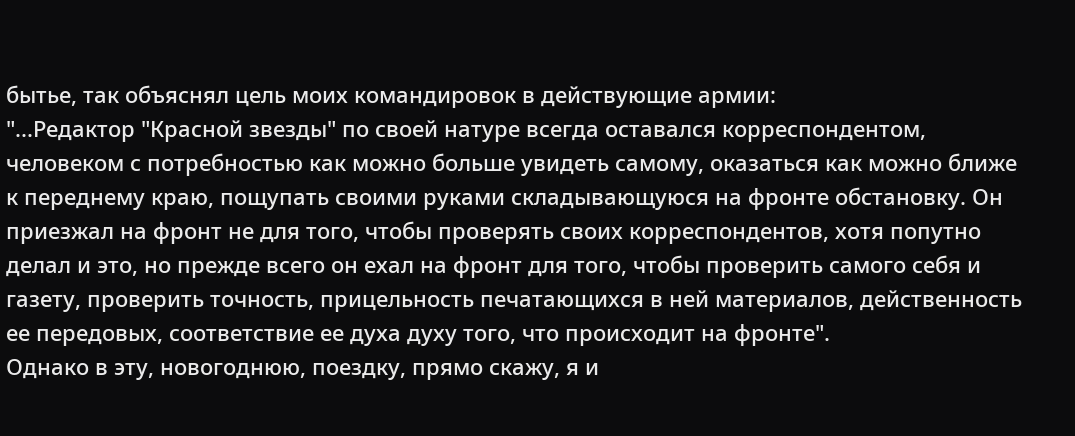бытье, так объяснял цель моих командировок в действующие армии:
"...Редактор "Красной звезды" по своей натуре всегда оставался корреспондентом, человеком с потребностью как можно больше увидеть самому, оказаться как можно ближе к переднему краю, пощупать своими руками складывающуюся на фронте обстановку. Он приезжал на фронт не для того, чтобы проверять своих корреспондентов, хотя попутно делал и это, но прежде всего он ехал на фронт для того, чтобы проверить самого себя и газету, проверить точность, прицельность печатающихся в ней материалов, действенность ее передовых, соответствие ее духа духу того, что происходит на фронте".
Однако в эту, новогоднюю, поездку, прямо скажу, я и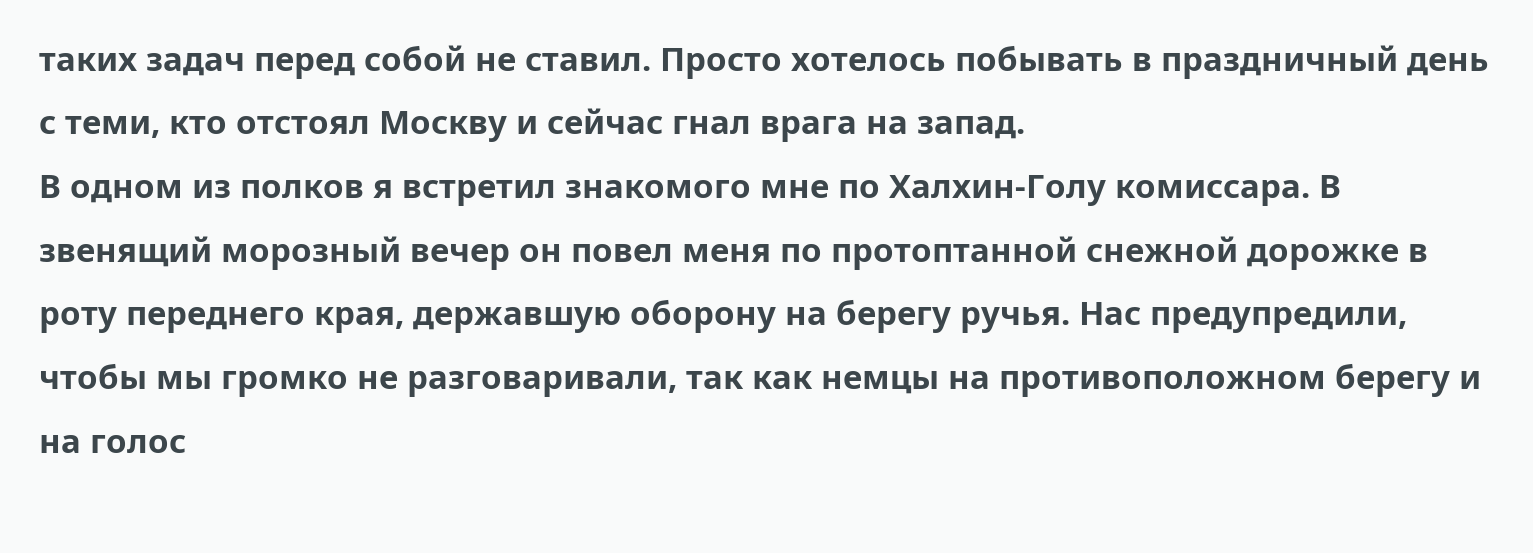таких задач перед собой не ставил. Просто хотелось побывать в праздничный день с теми, кто отстоял Москву и сейчас гнал врага на запад.
В одном из полков я встретил знакомого мне по Халхин-Голу комиссара. В звенящий морозный вечер он повел меня по протоптанной снежной дорожке в роту переднего края, державшую оборону на берегу ручья. Нас предупредили, чтобы мы громко не разговаривали, так как немцы на противоположном берегу и на голос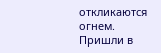откликаются огнем.
Пришли в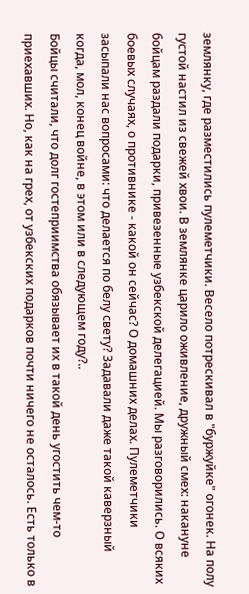землянку, где разместились пулеметчики. Весело потрескивал в "буржуйке" огонек. На полу густой настил из свежей хвои. В землянке царило оживление, дружный смех: накануне бойцам раздали подарки, привезенные узбекской делегацией. Мы разговорились. О всяких боевых случаях, о противнике - какой он сейчас? О домашних делах. Пулеметчики засыпали нас вопросами: что делается по белу свету? Задавали даже такой каверзный когда, мол, конец войне, в этом или в следующем году?..
Бойцы считали, что долг гостеприимства обязывает их в такой день угостить чем-то приехавших. Но, как на грех, от узбекских подарков почти ничего не осталось. Есть только в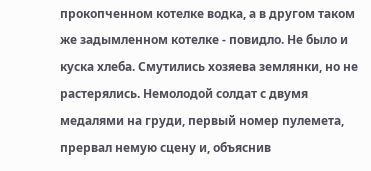прокопченном котелке водка, а в другом таком же задымленном котелке - повидло. Не было и куска хлеба. Смутились хозяева землянки, но не растерялись. Немолодой солдат с двумя медалями на груди, первый номер пулемета, прервал немую сцену и, объяснив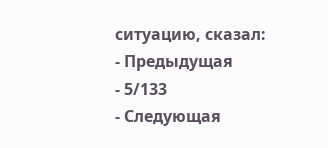ситуацию, сказал:
- Предыдущая
- 5/133
- Следующая